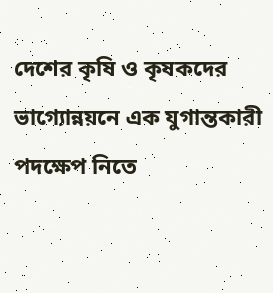দেশের কৃষি ও কৃষকদের ভাগ্যোন্নয়নে এক যুগান্তকারী পদক্ষেপ নিতে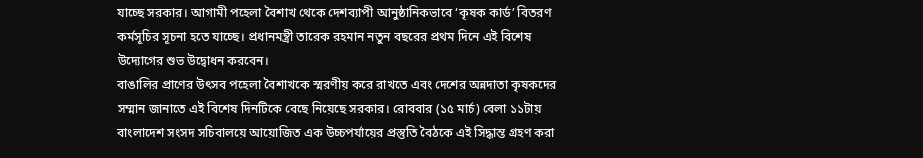যাচ্ছে সরকার। আগামী পহেলা বৈশাখ থেকে দেশব্যাপী আনুষ্ঠানিকভাবে ‘কৃষক কার্ড’ বিতরণ কর্মসূচির সূচনা হতে যাচ্ছে। প্রধানমন্ত্রী তারেক রহমান নতুন বছরের প্রথম দিনে এই বিশেষ উদ্যোগের শুভ উদ্বোধন করবেন।
বাঙালির প্রাণের উৎসব পহেলা বৈশাখকে স্মরণীয় করে রাখতে এবং দেশের অন্নদাতা কৃষকদের সম্মান জানাতে এই বিশেষ দিনটিকে বেছে নিয়েছে সরকার। রোববার (১৫ মার্চ) বেলা ১১টায় বাংলাদেশ সংসদ সচিবালয়ে আয়োজিত এক উচ্চপর্যায়ের প্রস্তুতি বৈঠকে এই সিদ্ধান্ত গ্রহণ করা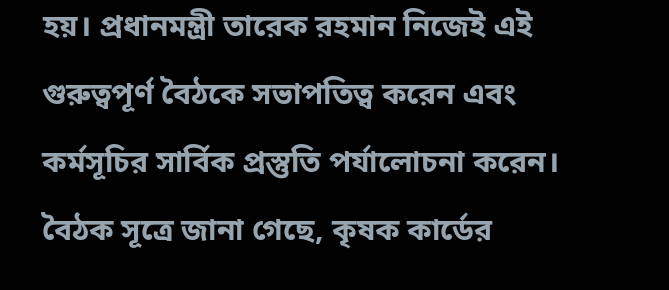হয়। প্রধানমন্ত্রী তারেক রহমান নিজেই এই গুরুত্বপূর্ণ বৈঠকে সভাপতিত্ব করেন এবং কর্মসূচির সার্বিক প্রস্তুতি পর্যালোচনা করেন।
বৈঠক সূত্রে জানা গেছে, কৃষক কার্ডের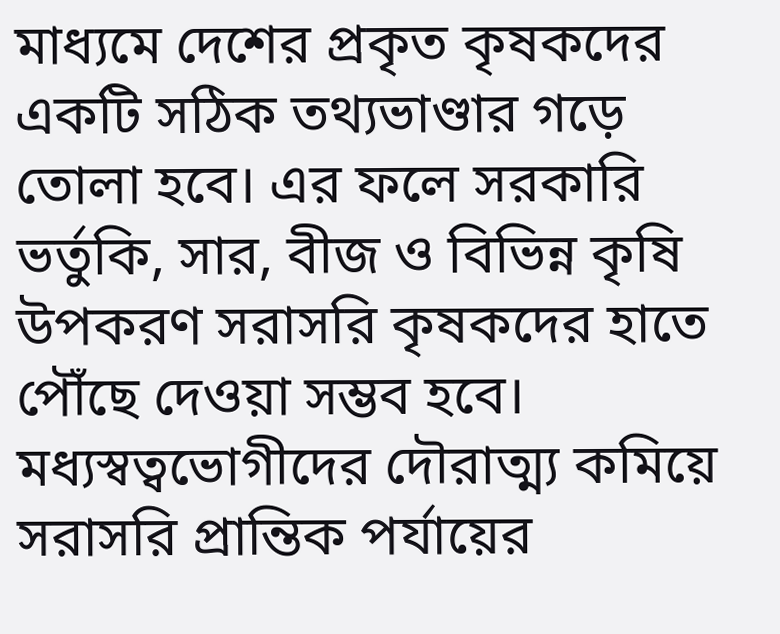মাধ্যমে দেশের প্রকৃত কৃষকদের একটি সঠিক তথ্যভাণ্ডার গড়ে তোলা হবে। এর ফলে সরকারি ভর্তুকি, সার, বীজ ও বিভিন্ন কৃষি উপকরণ সরাসরি কৃষকদের হাতে পৌঁছে দেওয়া সম্ভব হবে। মধ্যস্বত্বভোগীদের দৌরাত্ম্য কমিয়ে সরাসরি প্রান্তিক পর্যায়ের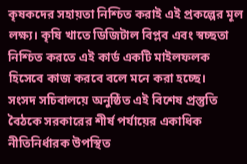কৃষকদের সহায়তা নিশ্চিত করাই এই প্রকল্পের মূল লক্ষ্য। কৃষি খাতে ডিজিটাল বিপ্লব এবং স্বচ্ছতা নিশ্চিত করতে এই কার্ড একটি মাইলফলক হিসেবে কাজ করবে বলে মনে করা হচ্ছে।
সংসদ সচিবালয়ে অনুষ্ঠিত এই বিশেষ প্রস্তুতি বৈঠকে সরকারের শীর্ষ পর্যায়ের একাধিক নীতিনির্ধারক উপস্থিত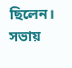ছিলেন। সভায়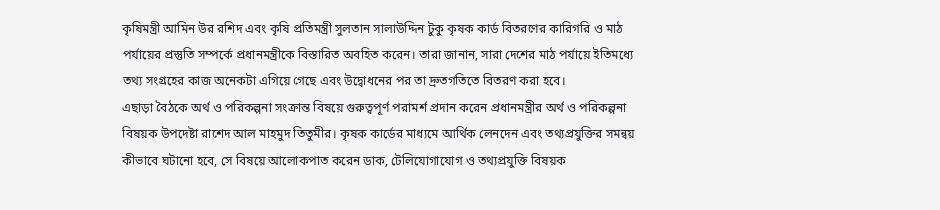কৃষিমন্ত্রী আমিন উর রশিদ এবং কৃষি প্রতিমন্ত্রী সুলতান সালাউদ্দিন টুকু কৃষক কার্ড বিতরণের কারিগরি ও মাঠ পর্যায়ের প্রস্তুতি সম্পর্কে প্রধানমন্ত্রীকে বিস্তারিত অবহিত করেন। তারা জানান, সারা দেশের মাঠ পর্যায়ে ইতিমধ্যে তথ্য সংগ্রহের কাজ অনেকটা এগিয়ে গেছে এবং উদ্বোধনের পর তা দ্রুতগতিতে বিতরণ করা হবে।
এছাড়া বৈঠকে অর্থ ও পরিকল্পনা সংক্রান্ত বিষয়ে গুরুত্বপূর্ণ পরামর্শ প্রদান করেন প্রধানমন্ত্রীর অর্থ ও পরিকল্পনা বিষয়ক উপদেষ্টা রাশেদ আল মাহমুদ তিতুমীর। কৃষক কার্ডের মাধ্যমে আর্থিক লেনদেন এবং তথ্যপ্রযুক্তির সমন্বয় কীভাবে ঘটানো হবে, সে বিষয়ে আলোকপাত করেন ডাক, টেলিযোগাযোগ ও তথ্যপ্রযুক্তি বিষয়ক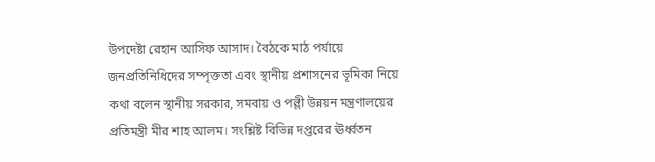উপদেষ্টা রেহান আসিফ আসাদ। বৈঠকে মাঠ পর্যায়ে জনপ্রতিনিধিদের সম্পৃক্ততা এবং স্থানীয় প্রশাসনের ভূমিকা নিয়ে কথা বলেন স্থানীয় সরকার, সমবায় ও পল্লী উন্নয়ন মন্ত্রণালয়ের প্রতিমন্ত্রী মীর শাহ আলম। সংশ্লিষ্ট বিভিন্ন দপ্তরের ঊর্ধ্বতন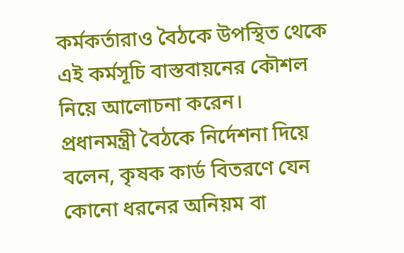কর্মকর্তারাও বৈঠকে উপস্থিত থেকে এই কর্মসূচি বাস্তবায়নের কৌশল নিয়ে আলোচনা করেন।
প্রধানমন্ত্রী বৈঠকে নির্দেশনা দিয়ে বলেন, কৃষক কার্ড বিতরণে যেন কোনো ধরনের অনিয়ম বা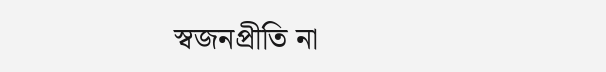স্বজনপ্রীতি না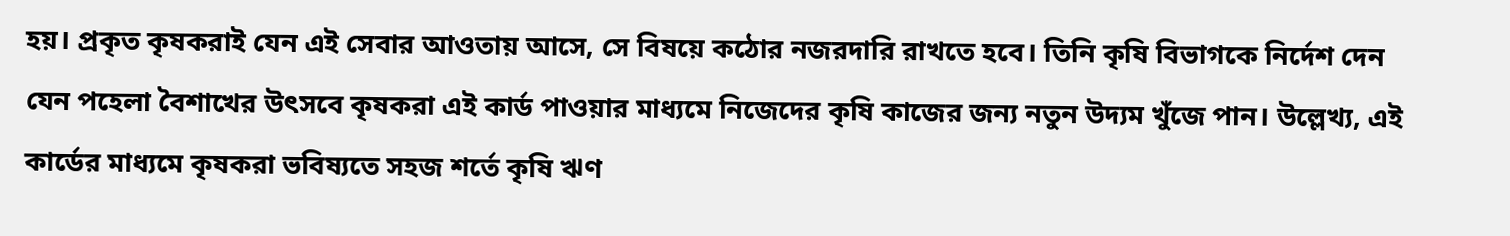হয়। প্রকৃত কৃষকরাই যেন এই সেবার আওতায় আসে, সে বিষয়ে কঠোর নজরদারি রাখতে হবে। তিনি কৃষি বিভাগকে নির্দেশ দেন যেন পহেলা বৈশাখের উৎসবে কৃষকরা এই কার্ড পাওয়ার মাধ্যমে নিজেদের কৃষি কাজের জন্য নতুন উদ্যম খুঁজে পান। উল্লেখ্য, এই কার্ডের মাধ্যমে কৃষকরা ভবিষ্যতে সহজ শর্তে কৃষি ঋণ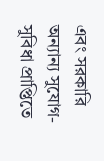এবং সরকারি অন্যান্য সুযোগ-সুবিধা প্রাপ্তিতে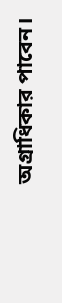অগ্রাধিকার পাবেন।